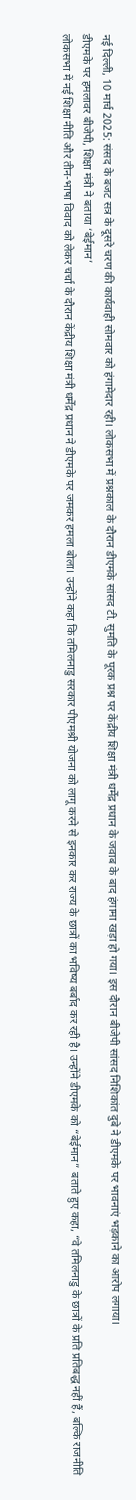नई दिल्ली, 10 मार्च 2025: संसद के बजट सत्र के दूसरे चरण की कार्यवाही सोमवार को हंगामेदार रही। लोकसभा में प्रश्नकाल के दौरान डीएमके सांसद टी. सुमति के पूरक प्रश्न पर केंद्रीय शिक्षा मंत्री धर्मेंद्र प्रधान के जवाब के बाद हंगामा खड़ा हो गया। इस दौरान बीजेपी सांसद निशिकांत दुबे ने डीएमके पर भावनाएं भड़काने का आरोप लगाया।
डीएमके पर हमलावर बीजेपी, शिक्षा मंत्री ने बताया ‘बेईमान’
लोकसभा में नई शिक्षा नीति और तीन-भाषा विवाद को लेकर चर्चा के दौरान केंद्रीय शिक्षा मंत्री धर्मेंद्र प्रधान ने डीएमके पर जमकर हमला बोला। उन्होंने कहा कि तमिलनाडु सरकार पीएमश्री योजना को लागू करने से इनकार कर राज्य के छात्रों का भविष्य बर्बाद कर रही है। उन्होंने डीएमके को “बेईमान” बताते हुए कहा, “वे तमिलनाडु के छात्रों के प्रति प्रतिबद्ध नहीं हैं, बल्कि राजनीति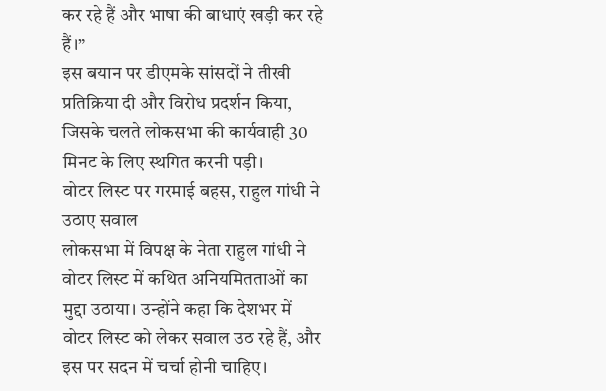कर रहे हैं और भाषा की बाधाएं खड़ी कर रहे हैं।”
इस बयान पर डीएमके सांसदों ने तीखी प्रतिक्रिया दी और विरोध प्रदर्शन किया, जिसके चलते लोकसभा की कार्यवाही 30 मिनट के लिए स्थगित करनी पड़ी।
वोटर लिस्ट पर गरमाई बहस, राहुल गांधी ने उठाए सवाल
लोकसभा में विपक्ष के नेता राहुल गांधी ने वोटर लिस्ट में कथित अनियमितताओं का मुद्दा उठाया। उन्होंने कहा कि देशभर में वोटर लिस्ट को लेकर सवाल उठ रहे हैं, और इस पर सदन में चर्चा होनी चाहिए।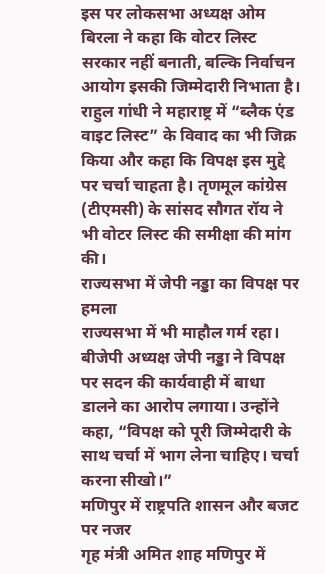इस पर लोकसभा अध्यक्ष ओम बिरला ने कहा कि वोटर लिस्ट सरकार नहीं बनाती, बल्कि निर्वाचन आयोग इसकी जिम्मेदारी निभाता है।
राहुल गांधी ने महाराष्ट्र में “ब्लैक एंड वाइट लिस्ट” के विवाद का भी जिक्र किया और कहा कि विपक्ष इस मुद्दे पर चर्चा चाहता है। तृणमूल कांग्रेस (टीएमसी) के सांसद सौगत रॉय ने भी वोटर लिस्ट की समीक्षा की मांग की।
राज्यसभा में जेपी नड्डा का विपक्ष पर हमला
राज्यसभा में भी माहौल गर्म रहा। बीजेपी अध्यक्ष जेपी नड्डा ने विपक्ष पर सदन की कार्यवाही में बाधा डालने का आरोप लगाया। उन्होंने कहा, “विपक्ष को पूरी जिम्मेदारी के साथ चर्चा में भाग लेना चाहिए। चर्चा करना सीखो।”
मणिपुर में राष्ट्रपति शासन और बजट पर नजर
गृह मंत्री अमित शाह मणिपुर में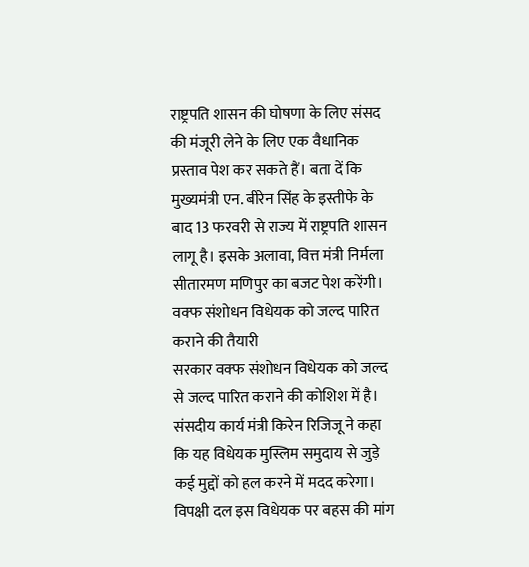राष्ट्रपति शासन की घोषणा के लिए संसद की मंजूरी लेने के लिए एक वैधानिक प्रस्ताव पेश कर सकते हैं। बता दें कि मुख्यमंत्री एन. बीरेन सिंह के इस्तीफे के बाद 13 फरवरी से राज्य में राष्ट्रपति शासन लागू है। इसके अलावा, वित्त मंत्री निर्मला सीतारमण मणिपुर का बजट पेश करेंगी।
वक्फ संशोधन विधेयक को जल्द पारित कराने की तैयारी
सरकार वक्फ संशोधन विधेयक को जल्द से जल्द पारित कराने की कोशिश में है। संसदीय कार्य मंत्री किरेन रिजिजू ने कहा कि यह विधेयक मुस्लिम समुदाय से जुड़े कई मुद्दों को हल करने में मदद करेगा। विपक्षी दल इस विधेयक पर बहस की मांग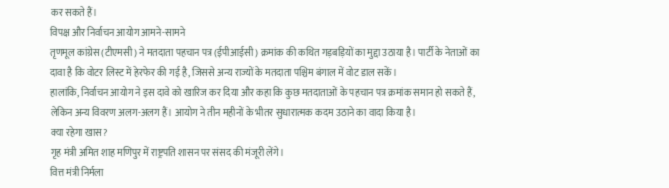कर सकते हैं।
विपक्ष और निर्वाचन आयोग आमने-सामने
तृणमूल कांग्रेस (टीएमसी) ने मतदाता पहचान पत्र (ईपीआईसी) क्रमांक की कथित गड़बड़ियों का मुद्दा उठाया है। पार्टी के नेताओं का दावा है कि वोटर लिस्ट में हेरफेर की गई है, जिससे अन्य राज्यों के मतदाता पश्चिम बंगाल में वोट डाल सकें।
हालांकि, निर्वाचन आयोग ने इस दावे को खारिज कर दिया और कहा कि कुछ मतदाताओं के पहचान पत्र क्रमांक समान हो सकते हैं, लेकिन अन्य विवरण अलग-अलग हैं। आयोग ने तीन महीनों के भीतर सुधारात्मक कदम उठाने का वादा किया है।
क्या रहेगा खास?
गृह मंत्री अमित शाह मणिपुर में राष्ट्रपति शासन पर संसद की मंजूरी लेंगे।
वित्त मंत्री निर्मला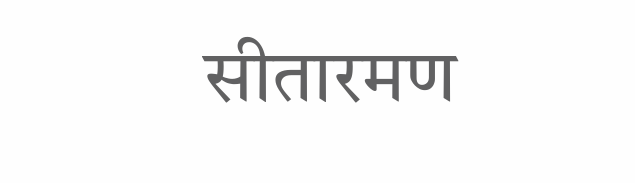सीतारमण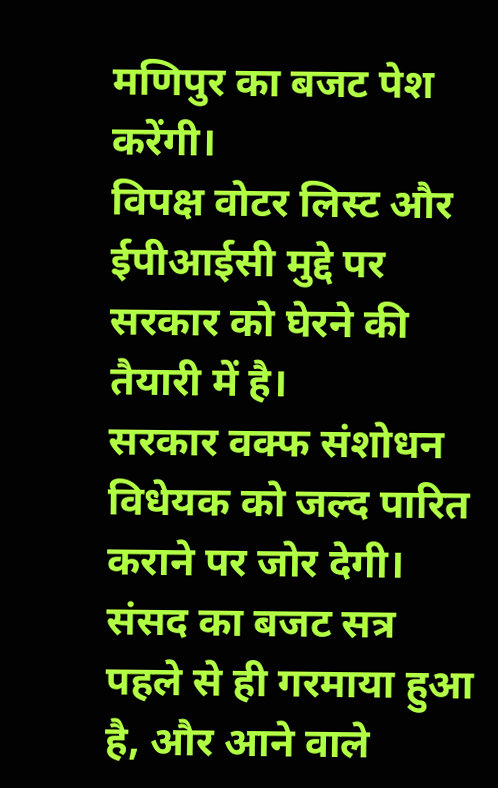मणिपुर का बजट पेश करेंगी।
विपक्ष वोटर लिस्ट और ईपीआईसी मुद्दे पर सरकार को घेरने की तैयारी में है।
सरकार वक्फ संशोधन विधेयक को जल्द पारित कराने पर जोर देगी।
संसद का बजट सत्र पहले से ही गरमाया हुआ है, और आने वाले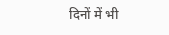दिनों में भी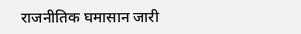राजनीतिक घमासान जारी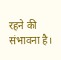रहने की संभावना है।